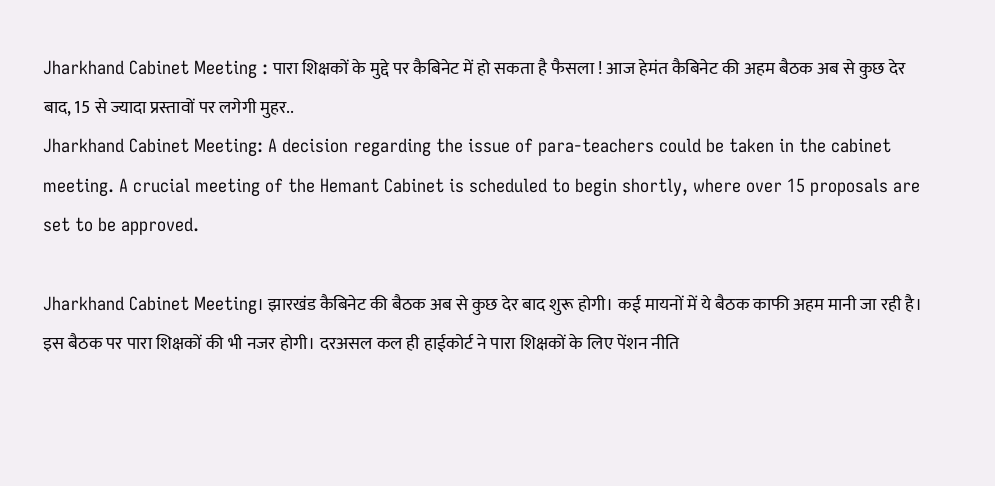Jharkhand Cabinet Meeting : पारा शिक्षकों के मुद्दे पर कैबिनेट में हो सकता है फैसला ! आज हेमंत कैबिनेट की अहम बैठक अब से कुछ देर बाद, 15 से ज्यादा प्रस्तावों पर लगेगी मुहर..
Jharkhand Cabinet Meeting: A decision regarding the issue of para-teachers could be taken in the cabinet meeting. A crucial meeting of the Hemant Cabinet is scheduled to begin shortly, where over 15 proposals are set to be approved.

Jharkhand Cabinet Meeting। झारखंड कैबिनेट की बैठक अब से कुछ देर बाद शुरू होगी। कई मायनों में ये बैठक काफी अहम मानी जा रही है। इस बैठक पर पारा शिक्षकों की भी नजर होगी। दरअसल कल ही हाईकोर्ट ने पारा शिक्षकों के लिए पेंशन नीति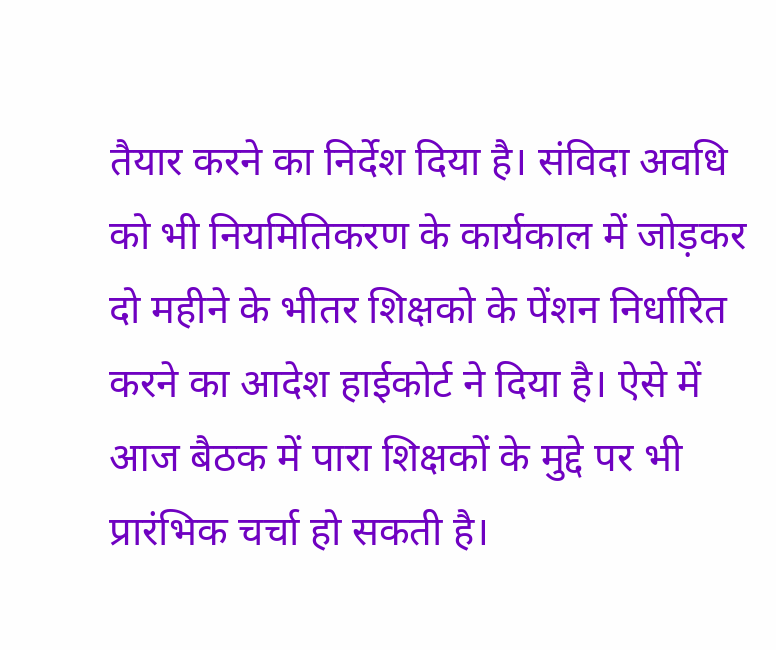तैयार करने का निर्देश दिया है। संविदा अवधि को भी नियमितिकरण के कार्यकाल में जोड़कर दो महीने के भीतर शिक्षको के पेंशन निर्धारित करने का आदेश हाईकोर्ट ने दिया है। ऐसे में आज बैठक में पारा शिक्षकों के मुद्दे पर भी प्रारंभिक चर्चा हो सकती है।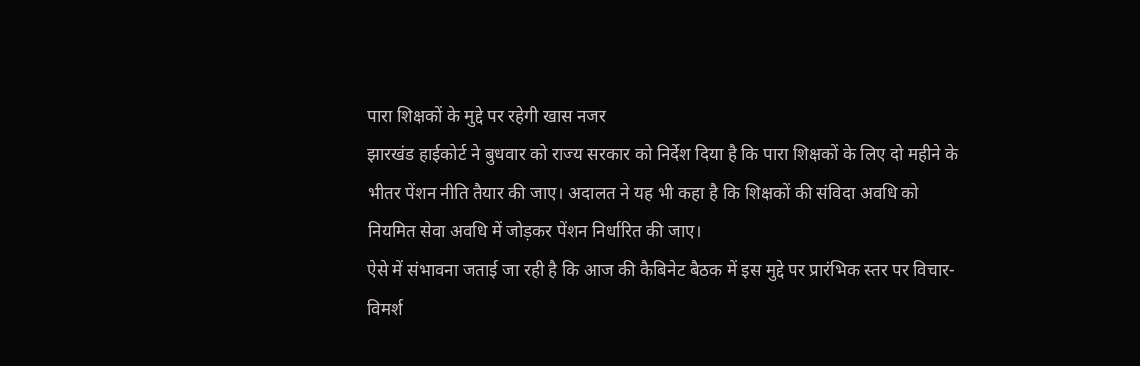पारा शिक्षकों के मुद्दे पर रहेगी खास नजर
झारखंड हाईकोर्ट ने बुधवार को राज्य सरकार को निर्देश दिया है कि पारा शिक्षकों के लिए दो महीने के भीतर पेंशन नीति तैयार की जाए। अदालत ने यह भी कहा है कि शिक्षकों की संविदा अवधि को नियमित सेवा अवधि में जोड़कर पेंशन निर्धारित की जाए।
ऐसे में संभावना जताई जा रही है कि आज की कैबिनेट बैठक में इस मुद्दे पर प्रारंभिक स्तर पर विचार-विमर्श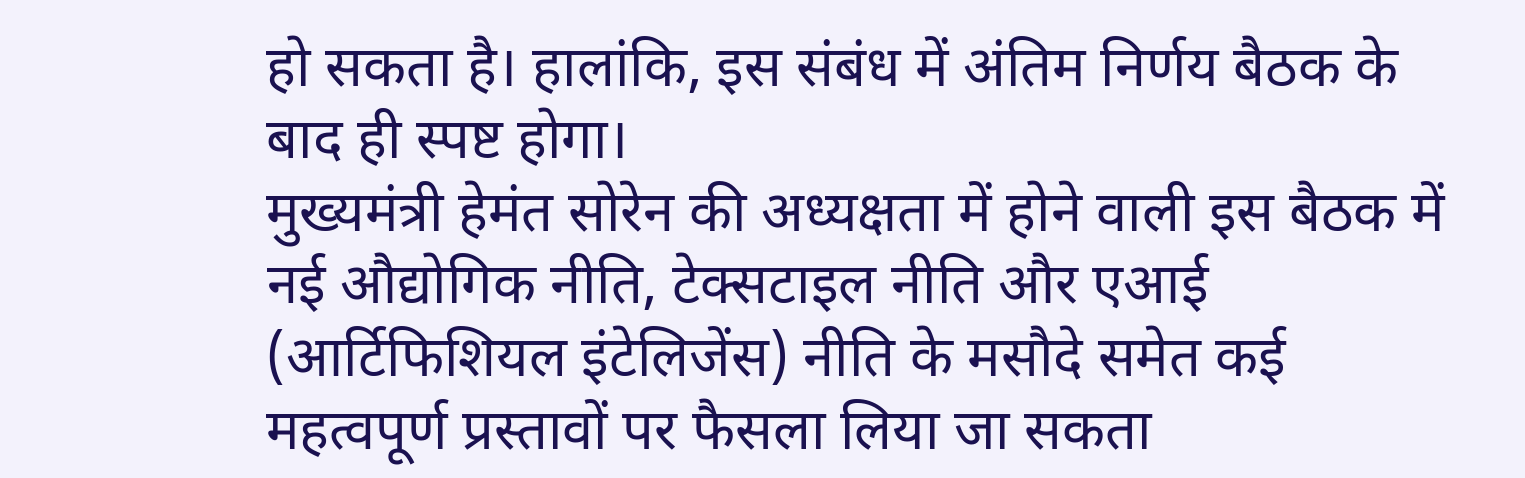हो सकता है। हालांकि, इस संबंध में अंतिम निर्णय बैठक के बाद ही स्पष्ट होगा।
मुख्यमंत्री हेमंत सोरेन की अध्यक्षता में होने वाली इस बैठक में नई औद्योगिक नीति, टेक्सटाइल नीति और एआई (आर्टिफिशियल इंटेलिजेंस) नीति के मसौदे समेत कई महत्वपूर्ण प्रस्तावों पर फैसला लिया जा सकता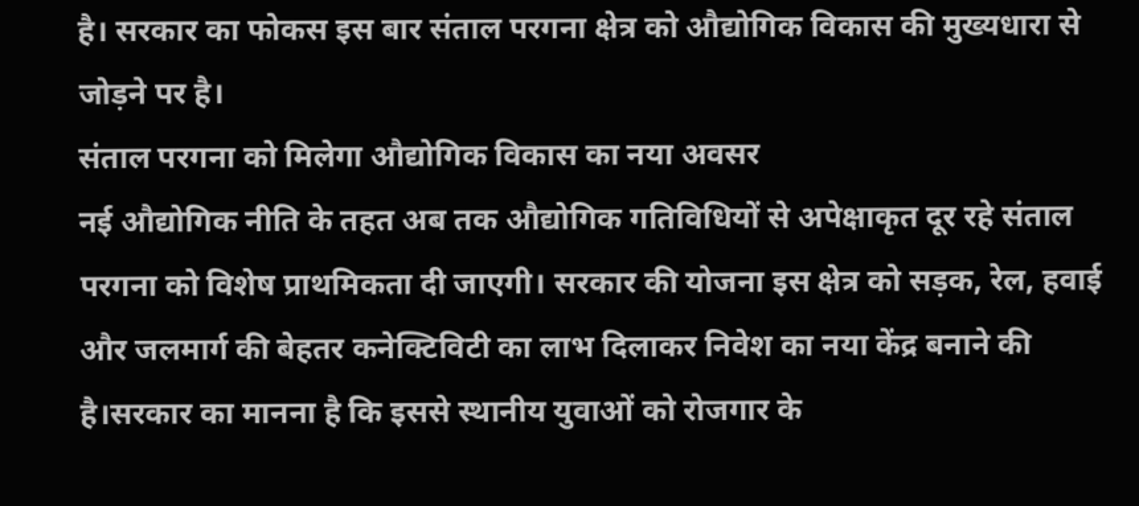है। सरकार का फोकस इस बार संताल परगना क्षेत्र को औद्योगिक विकास की मुख्यधारा से जोड़ने पर है।
संताल परगना को मिलेगा औद्योगिक विकास का नया अवसर
नई औद्योगिक नीति के तहत अब तक औद्योगिक गतिविधियों से अपेक्षाकृत दूर रहे संताल परगना को विशेष प्राथमिकता दी जाएगी। सरकार की योजना इस क्षेत्र को सड़क, रेल, हवाई और जलमार्ग की बेहतर कनेक्टिविटी का लाभ दिलाकर निवेश का नया केंद्र बनाने की है।सरकार का मानना है कि इससे स्थानीय युवाओं को रोजगार के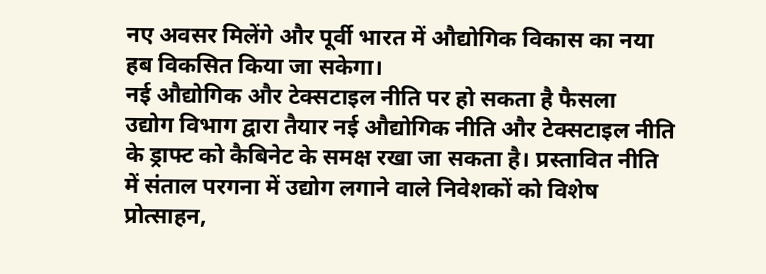नए अवसर मिलेंगे और पूर्वी भारत में औद्योगिक विकास का नया हब विकसित किया जा सकेगा।
नई औद्योगिक और टेक्सटाइल नीति पर हो सकता है फैसला
उद्योग विभाग द्वारा तैयार नई औद्योगिक नीति और टेक्सटाइल नीति के ड्राफ्ट को कैबिनेट के समक्ष रखा जा सकता है। प्रस्तावित नीति में संताल परगना में उद्योग लगाने वाले निवेशकों को विशेष प्रोत्साहन,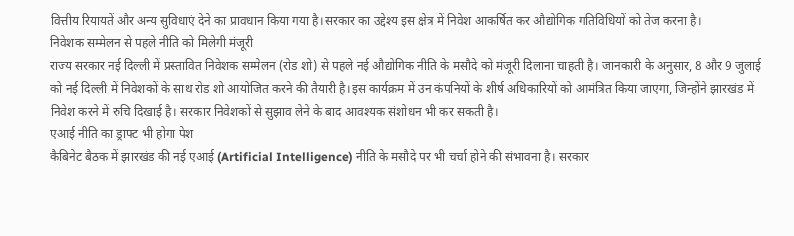वित्तीय रियायतें और अन्य सुविधाएं देने का प्रावधान किया गया है।सरकार का उद्देश्य इस क्षेत्र में निवेश आकर्षित कर औद्योगिक गतिविधियों को तेज करना है।
निवेशक सम्मेलन से पहले नीति को मिलेगी मंजूरी
राज्य सरकार नई दिल्ली में प्रस्तावित निवेशक सम्मेलन (रोड शो) से पहले नई औद्योगिक नीति के मसौदे को मंजूरी दिलाना चाहती है। जानकारी के अनुसार, 8 और 9 जुलाई को नई दिल्ली में निवेशकों के साथ रोड शो आयोजित करने की तैयारी है।इस कार्यक्रम में उन कंपनियों के शीर्ष अधिकारियों को आमंत्रित किया जाएगा, जिन्होंने झारखंड में निवेश करने में रुचि दिखाई है। सरकार निवेशकों से सुझाव लेने के बाद आवश्यक संशोधन भी कर सकती है।
एआई नीति का ड्राफ्ट भी होगा पेश
कैबिनेट बैठक में झारखंड की नई एआई (Artificial Intelligence) नीति के मसौदे पर भी चर्चा होने की संभावना है। सरकार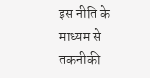इस नीति के माध्यम से तकनीकी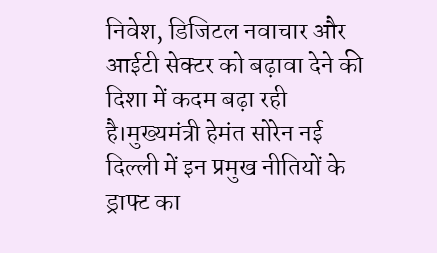निवेश, डिजिटल नवाचार और आईटी सेक्टर को बढ़ावा देने की दिशा में कदम बढ़ा रही है।मुख्यमंत्री हेमंत सोरेन नई दिल्ली में इन प्रमुख नीतियों के ड्राफ्ट का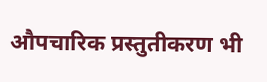औपचारिक प्रस्तुतीकरण भी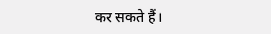कर सकते हैं।